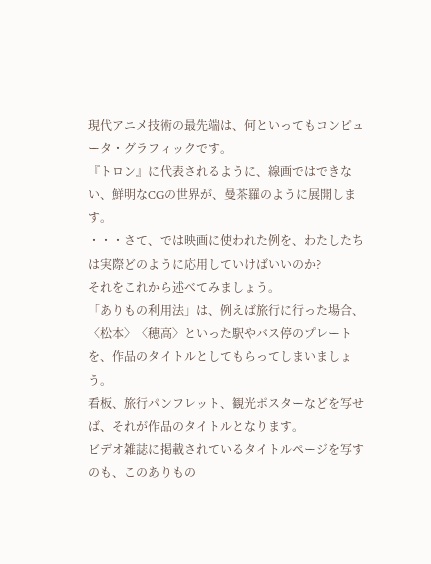現代アニメ技術の最先端は、何といってもコンピュータ・グラフィックです。
『トロン』に代表されるように、線画ではできない、鮮明なCGの世界が、曼茶羅のように展開します。
・・・さて、では映画に使われた例を、わたしたちは実際どのように応用していけばいいのか?
それをこれから述べてみましょう。
「ありもの利用法」は、例えば旅行に行った場合、〈松本〉〈穂高〉といった駅やバス停のプレートを、作品のタイトルとしてもらってしまいましょう。
看板、旅行パンフレット、観光ポスターなどを写せば、それが作品のタイトルとなります。
ビデオ雑誌に掲載されているタイトルページを写すのも、このありもの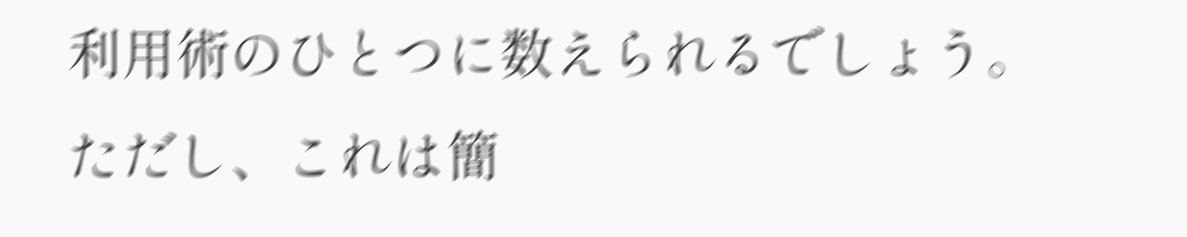利用術のひとつに数えられるでしょう。
ただし、これは簡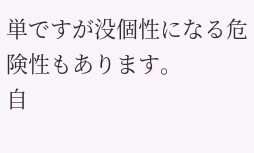単ですが没個性になる危険性もあります。
自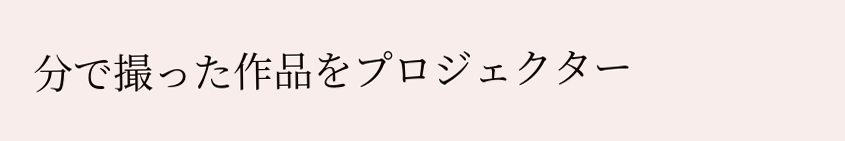分で撮った作品をプロジェクター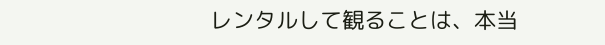レンタルして観ることは、本当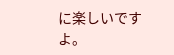に楽しいですよ。